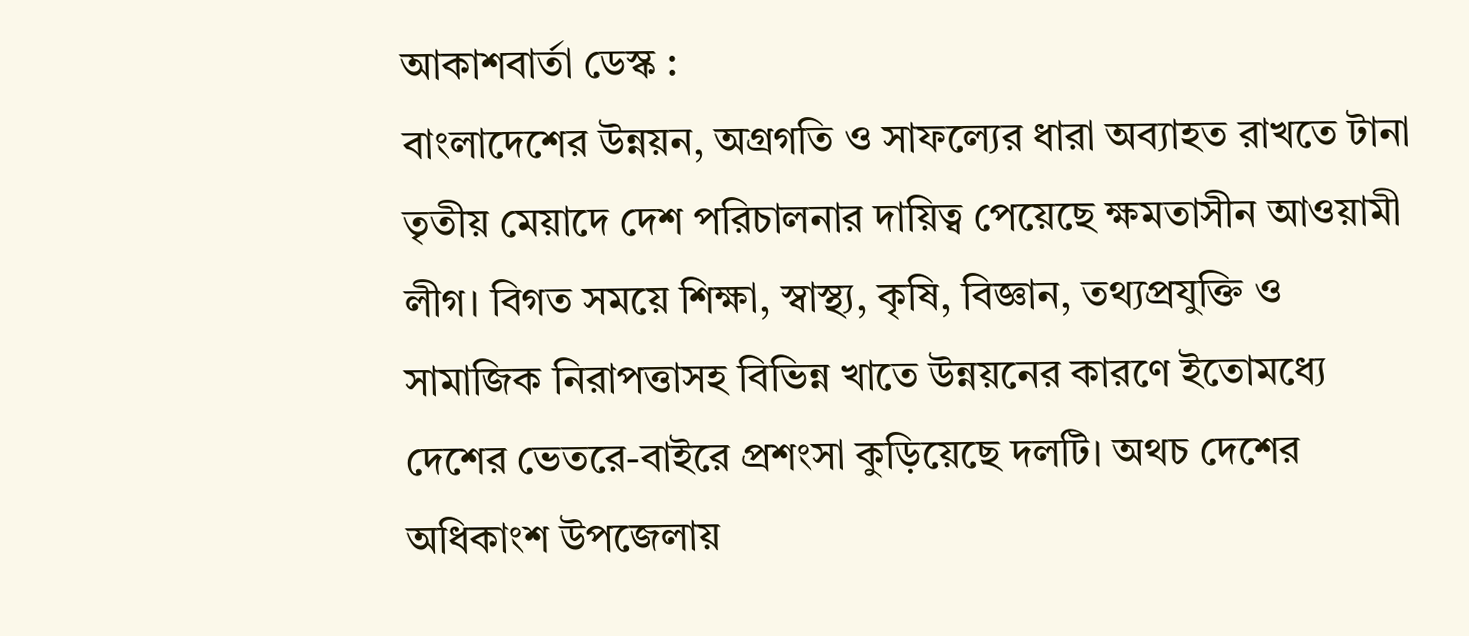আকাশবার্তা ডেস্ক :
বাংলাদেশের উন্নয়ন, অগ্রগতি ও সাফল্যের ধারা অব্যাহত রাখতে টানা তৃতীয় মেয়াদে দেশ পরিচালনার দায়িত্ব পেয়েছে ক্ষমতাসীন আওয়ামী লীগ। বিগত সময়ে শিক্ষা, স্বাস্থ্য, কৃষি, বিজ্ঞান, তথ্যপ্রযুক্তি ও সামাজিক নিরাপত্তাসহ বিভিন্ন খাতে উন্নয়নের কারণে ইতোমধ্যে দেশের ভেতরে-বাইরে প্রশংসা কুড়িয়েছে দলটি। অথচ দেশের অধিকাংশ উপজেলায়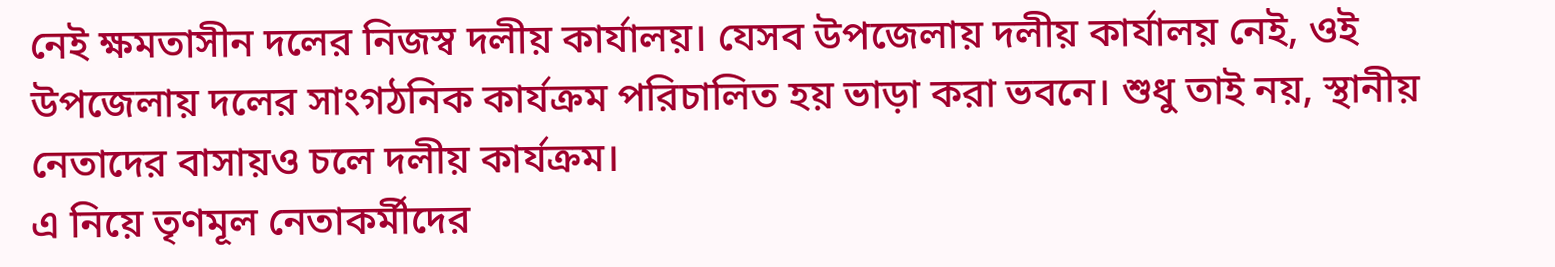নেই ক্ষমতাসীন দলের নিজস্ব দলীয় কার্যালয়। যেসব উপজেলায় দলীয় কার্যালয় নেই, ওই উপজেলায় দলের সাংগঠনিক কার্যক্রম পরিচালিত হয় ভাড়া করা ভবনে। শুধু তাই নয়, স্থানীয় নেতাদের বাসায়ও চলে দলীয় কার্যক্রম।
এ নিয়ে তৃণমূল নেতাকর্মীদের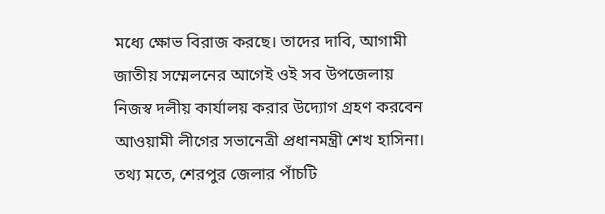মধ্যে ক্ষোভ বিরাজ করছে। তাদের দাবি, আগামী জাতীয় সম্মেলনের আগেই ওই সব উপজেলায় নিজস্ব দলীয় কার্যালয় করার উদ্যোগ গ্রহণ করবেন আওয়ামী লীগের সভানেত্রী প্রধানমন্ত্রী শেখ হাসিনা। তথ্য মতে, শেরপুর জেলার পাঁচটি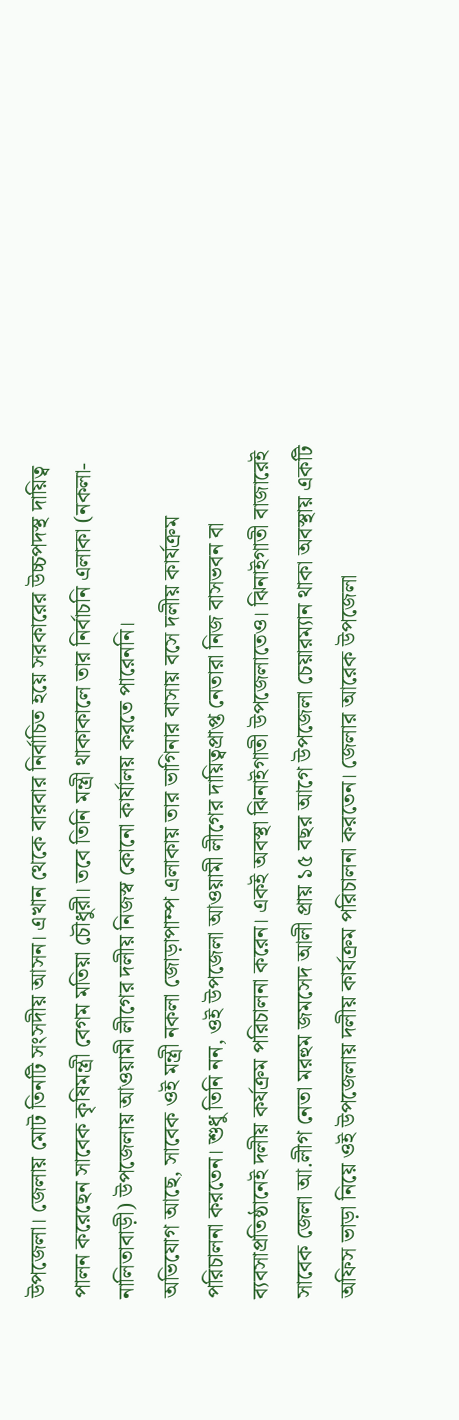উপজেলা। জেলায় মোট তিনটি সংসদীয় আসন। এখান থেকে বারবার নির্বাচিত হয়ে সরকারের উচ্চপদস্থ দায়িত্ব পালন করেছেন সাবেক কৃষিমন্ত্রী বেগম মতিয়া চৌধুরী। তবে তিনি মন্ত্রী থাকাকালে তার নির্বাচনি এলাকা (নকলা-নালিতাবাড়ী) উপজেলায় আওয়ামী লীগের দলীয় নিজস্ব কোনো কার্যালয় করতে পারেননি।
অভিযোগ আছে, সাবেক ওই মন্ত্রী নকলা জোড়াপাম্প এলাকায় তার ভাগিনার বাসায় বসে দলীয় কার্যক্রম পরিচালনা করতেন। শুধু তিনি নন, ওই উপজেলা আওয়ামী লীগের দায়িত্বপ্রাপ্ত নেতারা নিজ বাসভবন বা ব্যবসাপ্রতিষ্ঠানেই দলীয় কর্যক্রম পরিচালনা করেন। একই অবস্থা ঝিনাইগাতী উপজেলাতেও। ঝিনাইগাতী বাজারেই সাবেক জেলা আ.লীগ নেতা মরহুম জমসেদ আলী প্রায় ১৫ বছর আগে উপজেলা চেয়ারম্যান থাকা অবস্থায় একটি অফিস ভাড়া নিয়ে ওই উপজেলায় দলীয় কার্যক্রম পরিচালনা করতেন। জেলার আরেক উপজেলা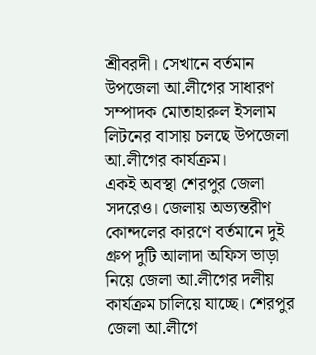শ্রীবরদী। সেখানে বর্তমান উপজেলা আ.লীগের সাধারণ সম্পাদক মোতাহারুল ইসলাম লিটনের বাসায় চলছে উপজেলা আ.লীগের কার্যক্রম।
একই অবস্থা শেরপুর জেলা সদরেও। জেলায় অভ্যন্তরীণ কোন্দলের কারণে বর্তমানে দুই গ্রুপ দুটি আলাদা অফিস ভাড়া নিয়ে জেলা আ.লীগের দলীয় কার্যক্রম চালিয়ে যাচ্ছে। শেরপুর জেলা আ.লীগে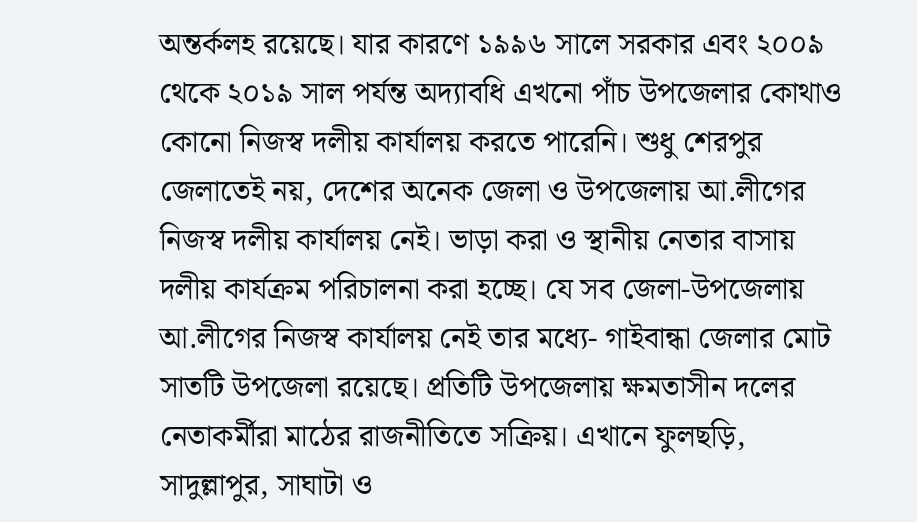অন্তর্কলহ রয়েছে। যার কারণে ১৯৯৬ সালে সরকার এবং ২০০৯ থেকে ২০১৯ সাল পর্যন্ত অদ্যাবধি এখনো পাঁচ উপজেলার কোথাও কোনো নিজস্ব দলীয় কার্যালয় করতে পারেনি। শুধু শেরপুর জেলাতেই নয়, দেশের অনেক জেলা ও উপজেলায় আ.লীগের নিজস্ব দলীয় কার্যালয় নেই। ভাড়া করা ও স্থানীয় নেতার বাসায় দলীয় কার্যক্রম পরিচালনা করা হচ্ছে। যে সব জেলা-উপজেলায় আ.লীগের নিজস্ব কার্যালয় নেই তার মধ্যে- গাইবান্ধা জেলার মোট সাতটি উপজেলা রয়েছে। প্রতিটি উপজেলায় ক্ষমতাসীন দলের নেতাকর্মীরা মাঠের রাজনীতিতে সক্রিয়। এখানে ফুলছড়ি, সাদুল্লাপুর, সাঘাটা ও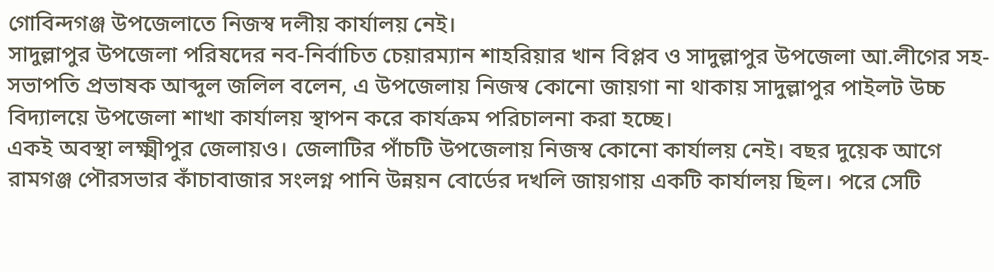গোবিন্দগঞ্জ উপজেলাতে নিজস্ব দলীয় কার্যালয় নেই।
সাদুল্লাপুর উপজেলা পরিষদের নব-নির্বাচিত চেয়ারম্যান শাহরিয়ার খান বিপ্লব ও সাদুল্লাপুর উপজেলা আ.লীগের সহ-সভাপতি প্রভাষক আব্দুল জলিল বলেন, এ উপজেলায় নিজস্ব কোনো জায়গা না থাকায় সাদুল্লাপুর পাইলট উচ্চ বিদ্যালয়ে উপজেলা শাখা কার্যালয় স্থাপন করে কার্যক্রম পরিচালনা করা হচ্ছে।
একই অবস্থা লক্ষ্মীপুর জেলায়ও। জেলাটির পাঁচটি উপজেলায় নিজস্ব কোনো কার্যালয় নেই। বছর দুয়েক আগে রামগঞ্জ পৌরসভার কাঁচাবাজার সংলগ্ন পানি উন্নয়ন বোর্ডের দখলি জায়গায় একটি কার্যালয় ছিল। পরে সেটি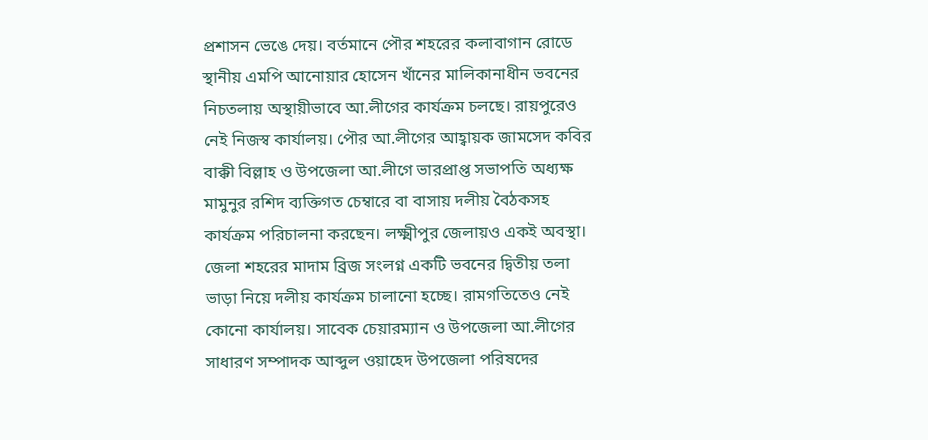প্রশাসন ভেঙে দেয়। বর্তমানে পৌর শহরের কলাবাগান রোডে স্থানীয় এমপি আনোয়ার হোসেন খাঁনের মালিকানাধীন ভবনের নিচতলায় অস্থায়ীভাবে আ.লীগের কার্যক্রম চলছে। রায়পুরেও নেই নিজস্ব কার্যালয়। পৌর আ.লীগের আহ্বায়ক জামসেদ কবির বাক্কী বিল্লাহ ও উপজেলা আ.লীগে ভারপ্রাপ্ত সভাপতি অধ্যক্ষ মামুনুর রশিদ ব্যক্তিগত চেম্বারে বা বাসায় দলীয় বৈঠকসহ কার্যক্রম পরিচালনা করছেন। লক্ষ্মীপুর জেলায়ও একই অবস্থা। জেলা শহরের মাদাম ব্রিজ সংলগ্ন একটি ভবনের দ্বিতীয় তলা ভাড়া নিয়ে দলীয় কার্যক্রম চালানো হচ্ছে। রামগতিতেও নেই কোনো কার্যালয়। সাবেক চেয়ারম্যান ও উপজেলা আ.লীগের সাধারণ সম্পাদক আব্দুল ওয়াহেদ উপজেলা পরিষদের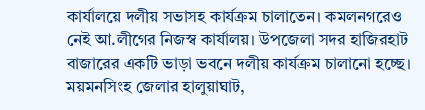কার্যালয়ে দলীয় সভাসহ কার্যক্রম চালাতেন। কমলনগরেও নেই আ.লীগের নিজস্ব কার্যালয়। উপজেলা সদর হাজিরহাট বাজারের একটি ভাড়া ভবনে দলীয় কার্যক্রম চালানো হচ্ছে।
ময়মনসিংহ জেলার হালুয়াঘাট,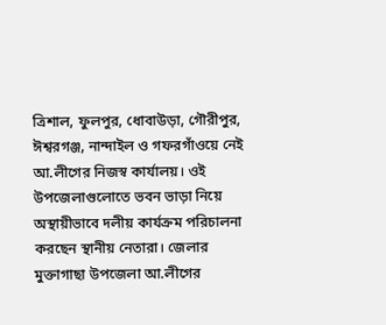ত্রিশাল, ফুলপুর, ধোবাউড়া, গৌরীপুর, ঈশ্বরগঞ্জ, নান্দাইল ও গফরগাঁওয়ে নেই আ.লীগের নিজস্ব কার্যালয়। ওই উপজেলাগুলোতে ভবন ভাড়া নিয়ে অস্থায়ীভাবে দলীয় কার্যক্রম পরিচালনা করছেন স্থানীয় নেতারা। জেলার মুক্তাগাছা উপজেলা আ.লীগের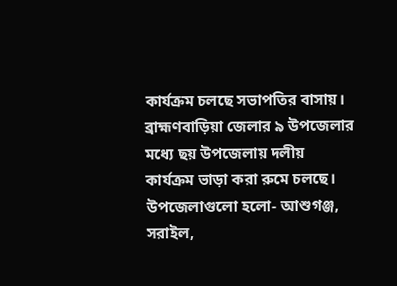কার্যক্রম চলছে সভাপতির বাসায়। ব্রাহ্মণবাড়িয়া জেলার ৯ উপজেলার মধ্যে ছয় উপজেলায় দলীয় কার্যক্রম ভাড়া করা রুমে চলছে। উপজেলাগুলো হলো- আশুগঞ্জ, সরাইল,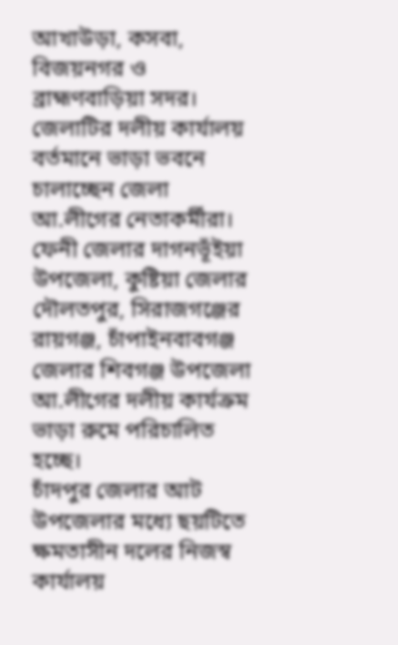আখাউড়া, কসবা, বিজয়নগর ও ব্রাহ্মণবাড়িয়া সদর। জেলাটির দলীয় কার্যালয় বর্তমানে ভাড়া ভবনে চালাচ্ছেন জেলা আ.লীগের নেতাকর্মীরা। ফেনী জেলার দাগনভূঁইয়া উপজেলা, কুষ্টিয়া জেলার দৌলতপুর, সিরাজগঞ্জের রায়গঞ্জ, চাঁপাইনবাবগঞ্জ জেলার শিবগঞ্জ উপজেলা আ.লীগের দলীয় কার্যক্রম ভাড়া রুমে পরিচালিত হচ্ছে।
চাঁদপুর জেলার আট উপজেলার মধ্যে ছয়টিতে ক্ষমতাসীন দলের নিজস্ব কার্যালয়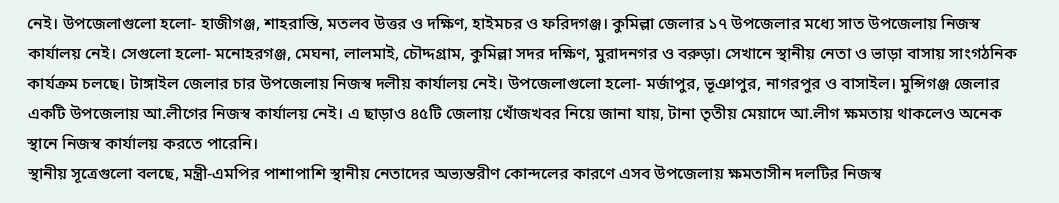নেই। উপজেলাগুলো হলো- হাজীগঞ্জ, শাহরাস্তি, মতলব উত্তর ও দক্ষিণ, হাইমচর ও ফরিদগঞ্জ। কুমিল্লা জেলার ১৭ উপজেলার মধ্যে সাত উপজেলায় নিজস্ব কার্যালয় নেই। সেগুলো হলো- মনোহরগঞ্জ, মেঘনা, লালমাই, চৌদ্দগ্রাম, কুমিল্লা সদর দক্ষিণ, মুরাদনগর ও বরুড়া। সেখানে স্থানীয় নেতা ও ভাড়া বাসায় সাংগঠনিক কার্যক্রম চলছে। টাঙ্গাইল জেলার চার উপজেলায় নিজস্ব দলীয় কার্যালয় নেই। উপজেলাগুলো হলো- মর্জাপুর, ভূঞাপুর, নাগরপুর ও বাসাইল। মুন্সিগঞ্জ জেলার একটি উপজেলায় আ.লীগের নিজস্ব কার্যালয় নেই। এ ছাড়াও ৪৫টি জেলায় খোঁজখবর নিয়ে জানা যায়, টানা তৃতীয় মেয়াদে আ.লীগ ক্ষমতায় থাকলেও অনেক স্থানে নিজস্ব কার্যালয় করতে পারেনি।
স্থানীয় সূত্রেগুলো বলছে, মন্ত্রী-এমপির পাশাপাশি স্থানীয় নেতাদের অভ্যন্তরীণ কোন্দলের কারণে এসব উপজেলায় ক্ষমতাসীন দলটির নিজস্ব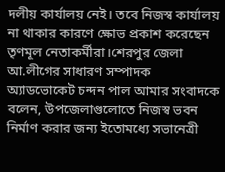দলীয় কার্যালয় নেই। তবে নিজস্ব কার্যালয় না থাকার কারণে ক্ষোভ প্রকাশ করেছেন তৃণমূল নেতাকর্মীরা।শেরপুর জেলা আ.লীগের সাধারণ সম্পাদক অ্যাডভোকেট চন্দন পাল আমার সংবাদকে বলেন, উপজেলাগুলোতে নিজস্ব ভবন নির্মাণ করার জন্য ইতোমধ্যে সভানেত্রী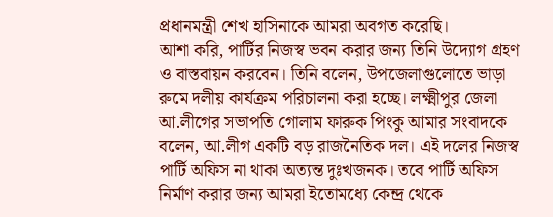প্রধানমন্ত্রী শেখ হাসিনাকে আমরা অবগত করেছি।
আশা করি, পার্টির নিজস্ব ভবন করার জন্য তিনি উদ্যোগ গ্রহণ ও বাস্তবায়ন করবেন। তিনি বলেন, উপজেলাগুলোতে ভাড়া রুমে দলীয় কার্যক্রম পরিচালনা করা হচ্ছে। লক্ষ্মীপুর জেলা আ.লীগের সভাপতি গোলাম ফারুক পিংকু আমার সংবাদকে বলেন, আ.লীগ একটি বড় রাজনৈতিক দল। এই দলের নিজস্ব পার্টি অফিস না থাকা অত্যন্ত দুঃখজনক। তবে পার্টি অফিস নির্মাণ করার জন্য আমরা ইতোমধ্যে কেন্দ্র থেকে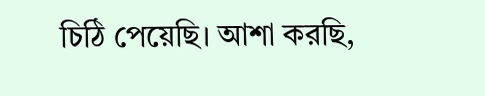চিঠি পেয়েছি। আশা করছি,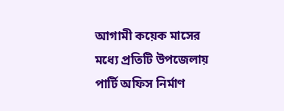আগামী কয়েক মাসের মধ্যে প্রতিটি উপজেলায় পার্টি অফিস নির্মাণ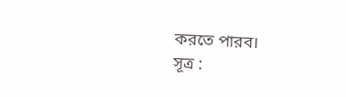করতে পারব।
সূত্র :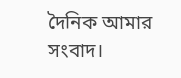দৈনিক আমার সংবাদ।